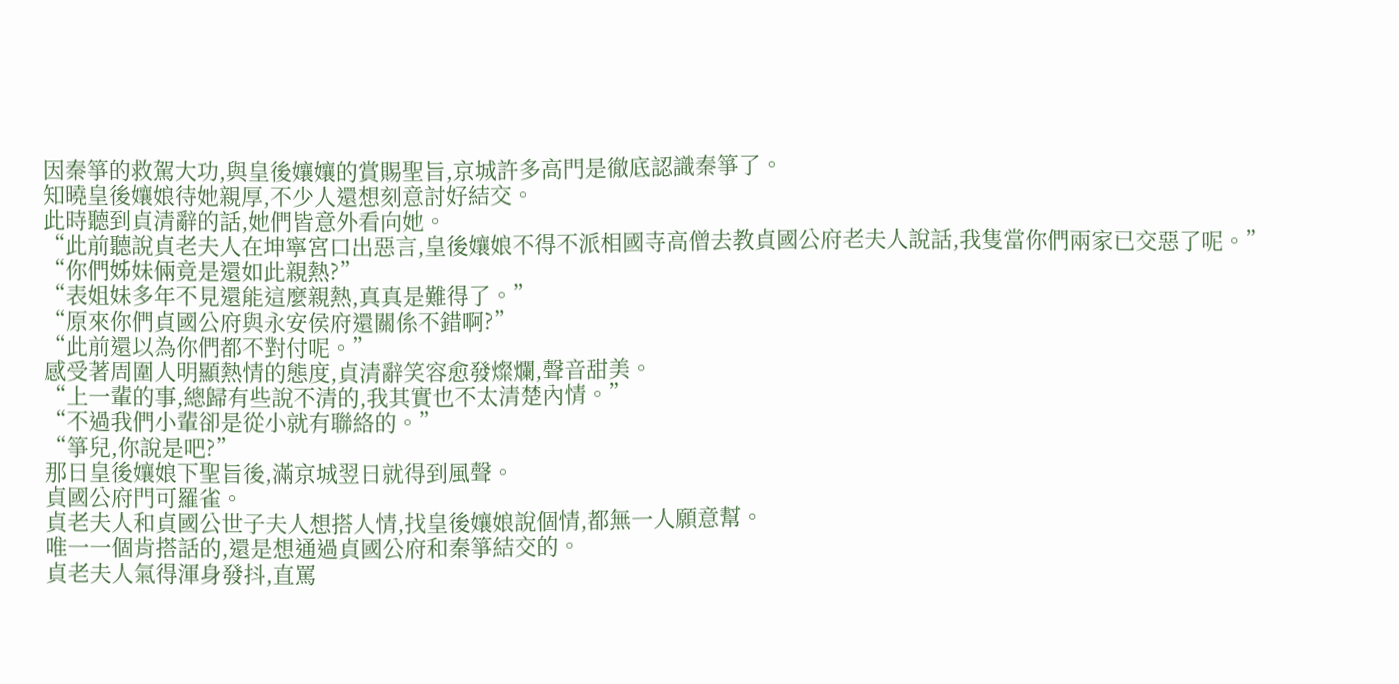因秦箏的救駕大功,與皇後孃孃的賞賜聖旨,京城許多高門是徹底認識秦箏了。
知曉皇後孃娘待她親厚,不少人還想刻意討好結交。
此時聽到貞清辭的話,她們皆意外看向她。
“此前聽說貞老夫人在坤寧宮口出惡言,皇後孃娘不得不派相國寺高僧去教貞國公府老夫人說話,我隻當你們兩家已交惡了呢。”
“你們姊妹倆竟是還如此親熱?”
“表姐妹多年不見還能這麼親熱,真真是難得了。”
“原來你們貞國公府與永安侯府還關係不錯啊?”
“此前還以為你們都不對付呢。”
感受著周圍人明顯熱情的態度,貞清辭笑容愈發燦爛,聲音甜美。
“上一輩的事,總歸有些說不清的,我其實也不太清楚內情。”
“不過我們小輩卻是從小就有聯絡的。”
“箏兒,你說是吧?”
那日皇後孃娘下聖旨後,滿京城翌日就得到風聲。
貞國公府門可羅雀。
貞老夫人和貞國公世子夫人想搭人情,找皇後孃娘說個情,都無一人願意幫。
唯一一個肯搭話的,還是想通過貞國公府和秦箏結交的。
貞老夫人氣得渾身發抖,直罵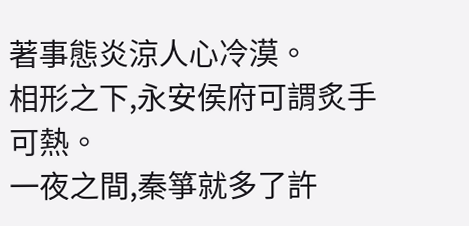著事態炎涼人心冷漠。
相形之下,永安侯府可謂炙手可熱。
一夜之間,秦箏就多了許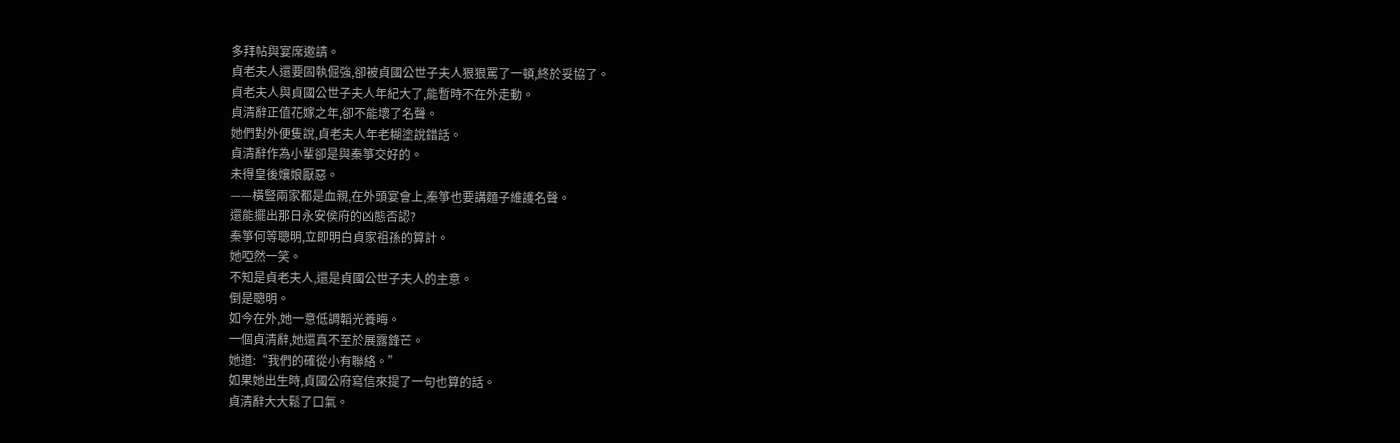多拜帖與宴席邀請。
貞老夫人還要固執倔強,卻被貞國公世子夫人狠狠罵了一頓,終於妥協了。
貞老夫人與貞國公世子夫人年紀大了,能暫時不在外走動。
貞清辭正值花嫁之年,卻不能壞了名聲。
她們對外便隻說,貞老夫人年老糊塗說錯話。
貞清辭作為小輩卻是與秦箏交好的。
未得皇後孃娘厭惡。
——橫豎兩家都是血親,在外頭宴會上,秦箏也要講麵子維護名聲。
還能擺出那日永安侯府的凶態否認?
秦箏何等聰明,立即明白貞家祖孫的算計。
她啞然一笑。
不知是貞老夫人,還是貞國公世子夫人的主意。
倒是聰明。
如今在外,她一意低調韜光養晦。
一個貞清辭,她還真不至於展露鋒芒。
她道:“我們的確從小有聯絡。”
如果她出生時,貞國公府寫信來提了一句也算的話。
貞清辭大大鬆了口氣。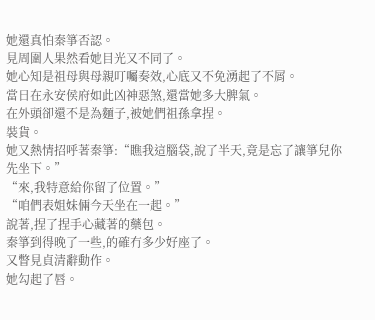她還真怕秦箏否認。
見周圍人果然看她目光又不同了。
她心知是祖母與母親叮囑奏效,心底又不免湧起了不屑。
當日在永安侯府如此凶神惡煞,還當她多大脾氣。
在外頭卻還不是為麵子,被她們祖孫拿捏。
裝貨。
她又熱情招呼著秦箏:“瞧我這腦袋,說了半天,竟是忘了讓箏兒你先坐下。”
“來,我特意給你留了位置。”
“咱們表姐妹倆今天坐在一起。”
說著,捏了捏手心藏著的藥包。
秦箏到得晚了一些,的確冇多少好座了。
又瞥見貞清辭動作。
她勾起了唇。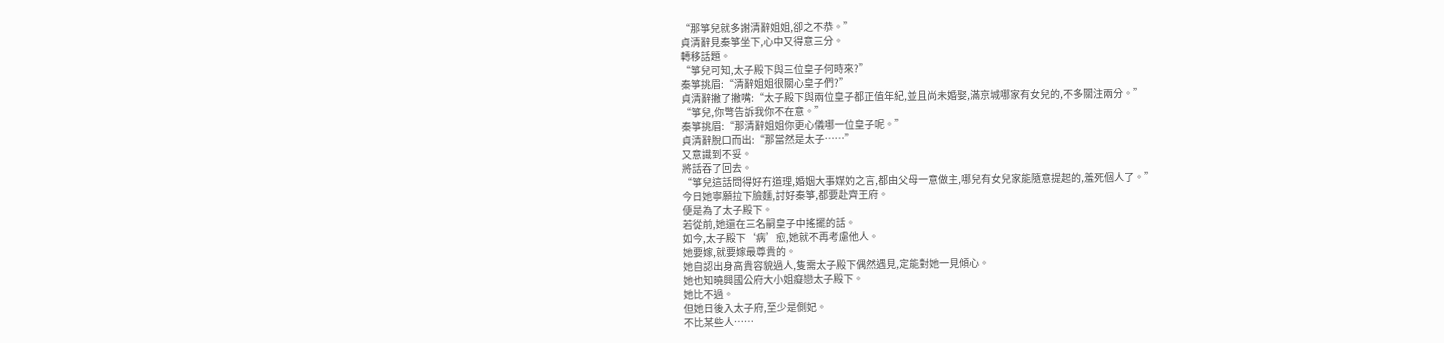“那箏兒就多謝清辭姐姐,卻之不恭。”
貞清辭見秦箏坐下,心中又得意三分。
轉移話題。
“箏兒可知,太子殿下與三位皇子何時來?”
秦箏挑眉:“清辭姐姐很關心皇子們?”
貞清辭撇了撇嘴:“太子殿下與兩位皇子都正值年紀,並且尚未婚娶,滿京城哪家有女兒的,不多關注兩分。”
“箏兒,你彆告訴我你不在意。”
秦箏挑眉:“那清辭姐姐你更心儀哪一位皇子呢。”
貞清辭脫口而出:“那當然是太子……”
又意識到不妥。
將話吞了回去。
“箏兒這話問得好冇道理,婚姻大事媒妁之言,都由父母一意做主,哪兒有女兒家能隨意提起的,羞死個人了。”
今日她寧願拉下臉麵,討好秦箏,都要赴齊王府。
便是為了太子殿下。
若從前,她還在三名嗣皇子中搖擺的話。
如今,太子殿下‘病’愈,她就不再考慮他人。
她要嫁,就要嫁最尊貴的。
她自認出身高貴容貌過人,隻需太子殿下偶然遇見,定能對她一見傾心。
她也知曉興國公府大小姐癡戀太子殿下。
她比不過。
但她日後入太子府,至少是側妃。
不比某些人……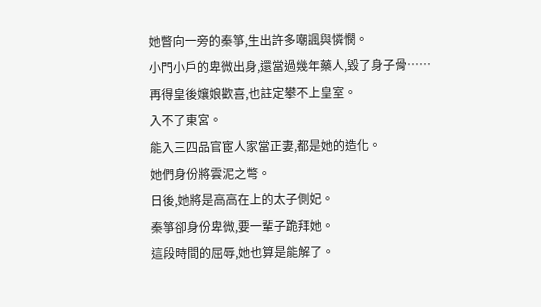她瞥向一旁的秦箏,生出許多嘲諷與憐憫。
小門小戶的卑微出身,還當過幾年藥人,毀了身子骨……
再得皇後孃娘歡喜,也註定攀不上皇室。
入不了東宮。
能入三四品官宦人家當正妻,都是她的造化。
她們身份將雲泥之彆。
日後,她將是高高在上的太子側妃。
秦箏卻身份卑微,要一輩子跪拜她。
這段時間的屈辱,她也算是能解了。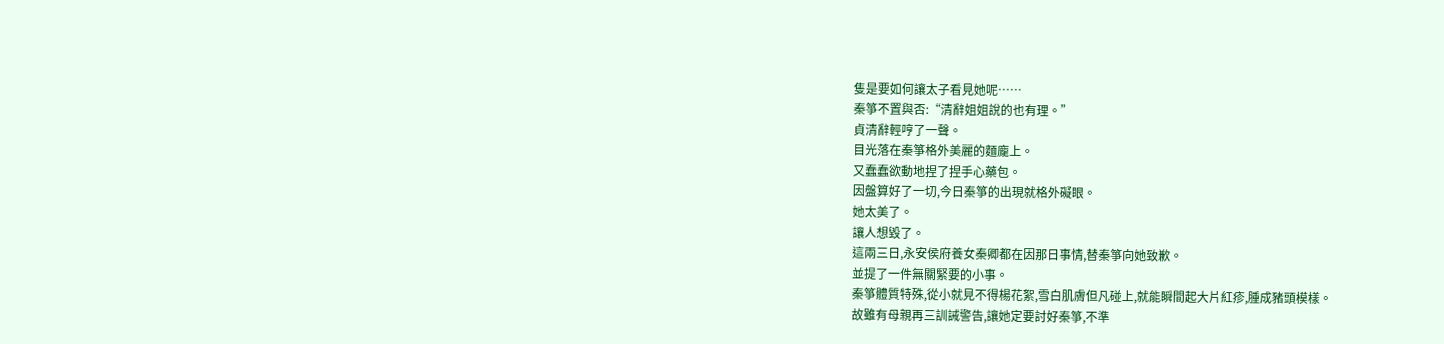隻是要如何讓太子看見她呢……
秦箏不置與否:“清辭姐姐說的也有理。”
貞清辭輕哼了一聲。
目光落在秦箏格外美麗的麵龐上。
又蠢蠢欲動地捏了捏手心藥包。
因盤算好了一切,今日秦箏的出現就格外礙眼。
她太美了。
讓人想毀了。
這兩三日,永安侯府養女秦卿都在因那日事情,替秦箏向她致歉。
並提了一件無關緊要的小事。
秦箏體質特殊,從小就見不得楊花絮,雪白肌膚但凡碰上,就能瞬間起大片紅疹,腫成豬頭模樣。
故雖有母親再三訓誡警告,讓她定要討好秦箏,不準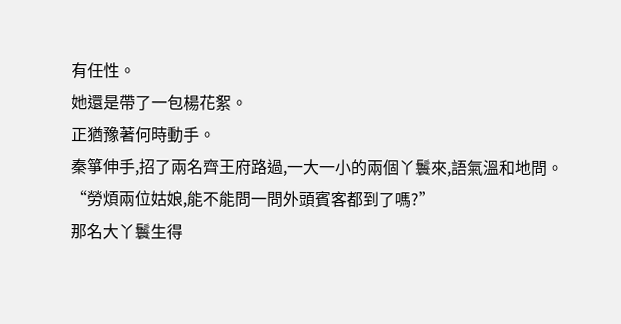有任性。
她還是帶了一包楊花絮。
正猶豫著何時動手。
秦箏伸手,招了兩名齊王府路過,一大一小的兩個丫鬟來,語氣溫和地問。
“勞煩兩位姑娘,能不能問一問外頭賓客都到了嗎?”
那名大丫鬟生得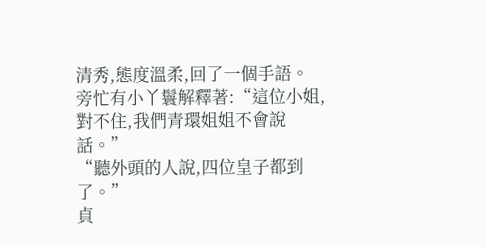清秀,態度溫柔,回了一個手語。
旁忙有小丫鬟解釋著:“這位小姐,對不住,我們青環姐姐不會說話。”
“聽外頭的人說,四位皇子都到了。”
貞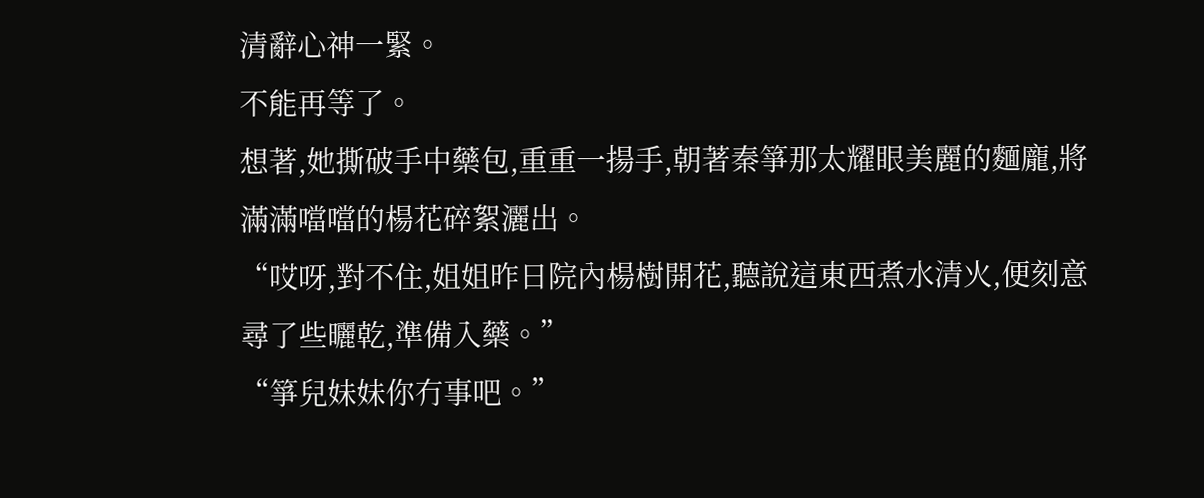清辭心神一緊。
不能再等了。
想著,她撕破手中藥包,重重一揚手,朝著秦箏那太耀眼美麗的麵龐,將滿滿噹噹的楊花碎絮灑出。
“哎呀,對不住,姐姐昨日院內楊樹開花,聽說這東西煮水清火,便刻意尋了些曬乾,準備入藥。”
“箏兒妹妹你冇事吧。”